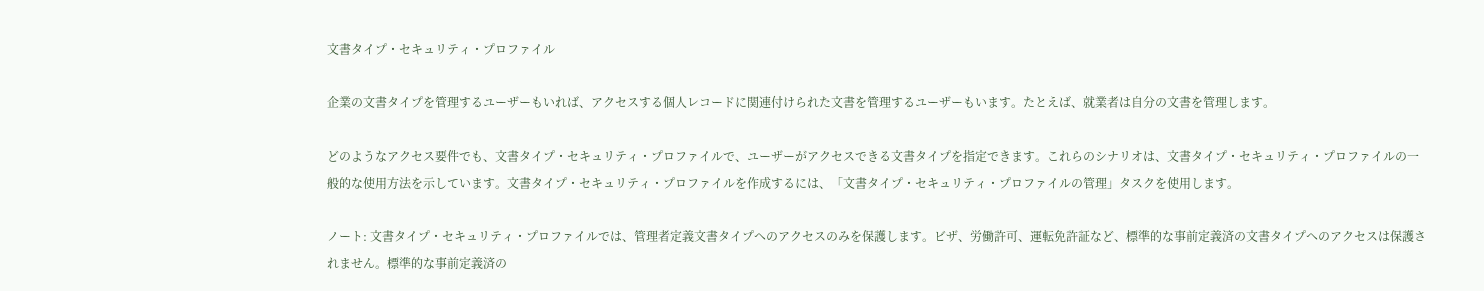文書タイプ・セキュリティ・プロファイル

企業の文書タイプを管理するユーザーもいれば、アクセスする個人レコードに関連付けられた文書を管理するユーザーもいます。たとえば、就業者は自分の文書を管理します。

どのようなアクセス要件でも、文書タイプ・セキュリティ・プロファイルで、ユーザーがアクセスできる文書タイプを指定できます。これらのシナリオは、文書タイプ・セキュリティ・プロファイルの一般的な使用方法を示しています。文書タイプ・セキュリティ・プロファイルを作成するには、「文書タイプ・セキュリティ・プロファイルの管理」タスクを使用します。

ノート: 文書タイプ・セキュリティ・プロファイルでは、管理者定義文書タイプへのアクセスのみを保護します。ビザ、労働許可、運転免許証など、標準的な事前定義済の文書タイプへのアクセスは保護されません。標準的な事前定義済の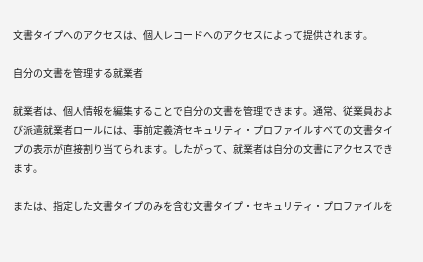文書タイプへのアクセスは、個人レコードへのアクセスによって提供されます。

自分の文書を管理する就業者

就業者は、個人情報を編集することで自分の文書を管理できます。通常、従業員および派遣就業者ロールには、事前定義済セキュリティ・プロファイルすべての文書タイプの表示が直接割り当てられます。したがって、就業者は自分の文書にアクセスできます。

または、指定した文書タイプのみを含む文書タイプ・セキュリティ・プロファイルを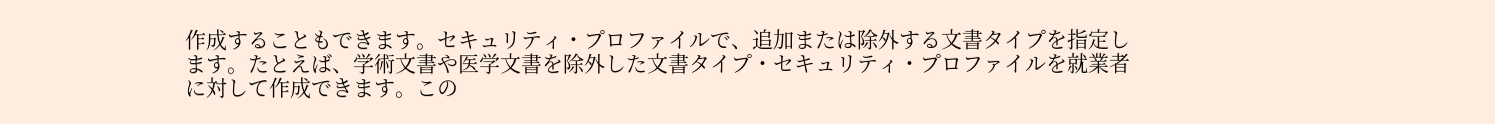作成することもできます。セキュリティ・プロファイルで、追加または除外する文書タイプを指定します。たとえば、学術文書や医学文書を除外した文書タイプ・セキュリティ・プロファイルを就業者に対して作成できます。この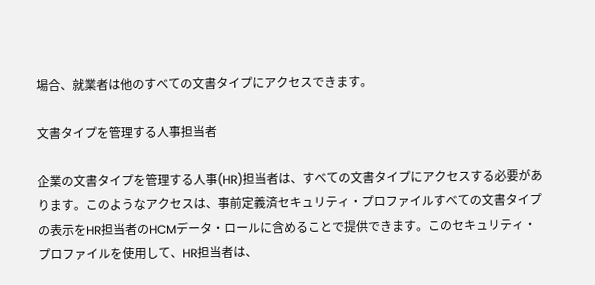場合、就業者は他のすべての文書タイプにアクセスできます。

文書タイプを管理する人事担当者

企業の文書タイプを管理する人事(HR)担当者は、すべての文書タイプにアクセスする必要があります。このようなアクセスは、事前定義済セキュリティ・プロファイルすべての文書タイプの表示をHR担当者のHCMデータ・ロールに含めることで提供できます。このセキュリティ・プロファイルを使用して、HR担当者は、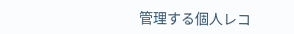管理する個人レコ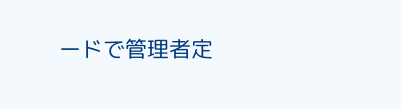ードで管理者定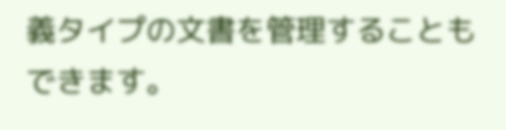義タイプの文書を管理することもできます。